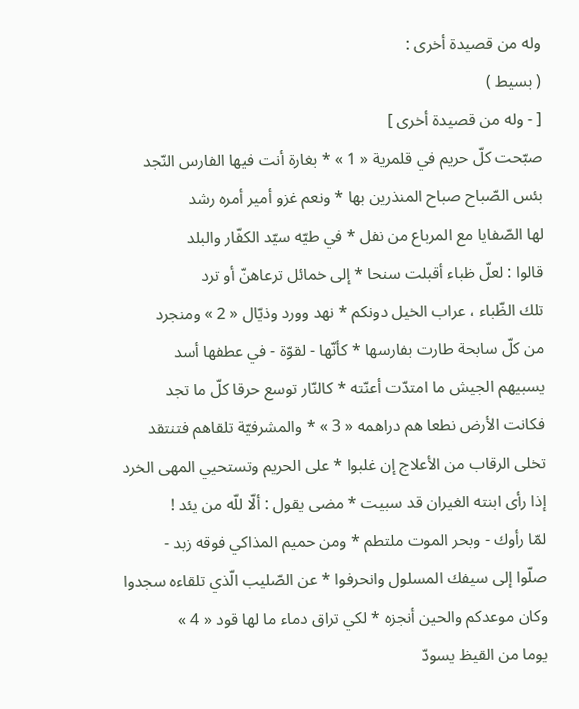وله من قصيدة أخرى :
( بسيط )
[ - وله من قصيدة أخرى ]
صبّحت كلّ حريم في قلمرية « 1 » * بغارة أنت فيها الفارس النّجد
بئس الصّباح صباح المنذرين بها * ونعم غزو أمير أمره رشد
لها الصّفايا مع المرباع من نفل * في طيّه سيّد الكفّار والبلد
قالوا : لعلّ ظباء أقبلت سنحا * إلى خمائل ترعاهنّ أو ترد
تلك الظّباء ، عراب الخيل دونكم * نهد وورد وذيّال « 2 » ومنجرد
من كلّ سابحة طارت بفارسها * كأنّها - لقوّة - في عطفها أسد
يسبيهم الجيش ما امتدّت أعنّته * كالنّار توسع حرقا كلّ ما تجد
فكانت الأرض نطعا هم دراهمه « 3 » * والمشرفيّة تلقاهم فتنتقد
تخلى الرقاب من الأعلاج إن غلبوا * على الحريم وتستحيي المهى الخرد
إذا رأى ابنته الغيران قد سبيت * مضى يقول : ألّا للّه من يئد !
لمّا رأوك - وبحر الموت ملتطم * ومن حميم المذاكي فوقه زبد -
صلّوا إلى سيفك المسلول وانحرفوا * عن الصّليب الّذي تلقاءه سجدوا
وكان موعدكم والحين أنجزه * لكي تراق دماء ما لها قود « 4 »
يوما من القيظ يسودّ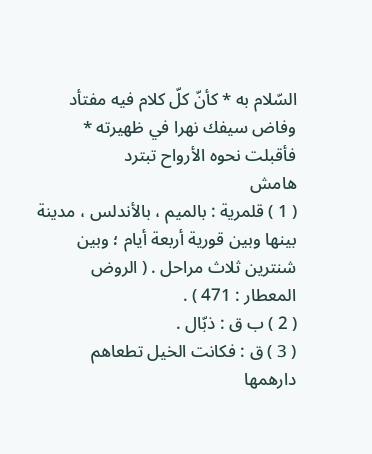السّلام به * كأنّ كلّ كلام فيه مفتأد
وفاض سيفك نهرا في ظهيرته * فأقبلت نحوه الأرواح تبترد
هامش
( 1 ) قلمرية : بالميم ، بالأندلس ، مدينة بينها وبين قورية أربعة أيام ؛ وبين شنترين ثلاث مراحل . ( الروض المعطار : 471 ) .
( 2 ) ب ق : ذبّال .
( 3 ) ق : فكانت الخيل تطعاهم دارهمها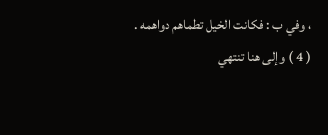، وفي ب : فكانت الخيل تطماهم دواهمه .
( 4 ) وإلى هنا تنتهي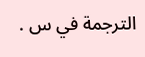الترجمة في س .